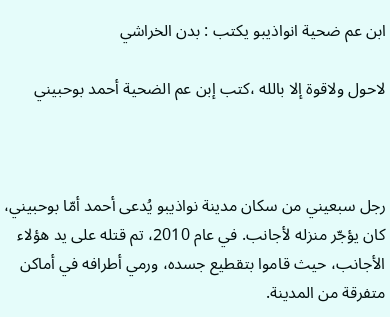ابن عم ضحية انواذيبو يكتب : بدن الخراشي

لاحول ولاقوة إلا بالله ،كتب إبن عم الضحية أحمد بوحبيني



رجل سبعيني من سكان مدينة نواذيبو يُدعى أحمد أمّا بوحبيني، كان يؤجّر منزله لأجانب. في عام 2010، تم قتله على يد هؤلاء الأجانب، حيث قاموا بتقطيع جسده، ورمي أطرافه في أماكن متفرقة من المدينة.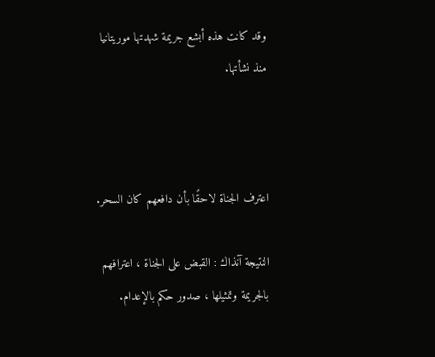وقد كانت هذه أبشع جريمة شهدتها موريتانيا منذ نشأتها.



اعترف الجناة لاحقًا بأن دافعهم كان السحر.

النتيجة آنذاك : القبض على الجناة ، اعترافهم بالجريمة وتمثيلها ، صدور حكم بالإعدام.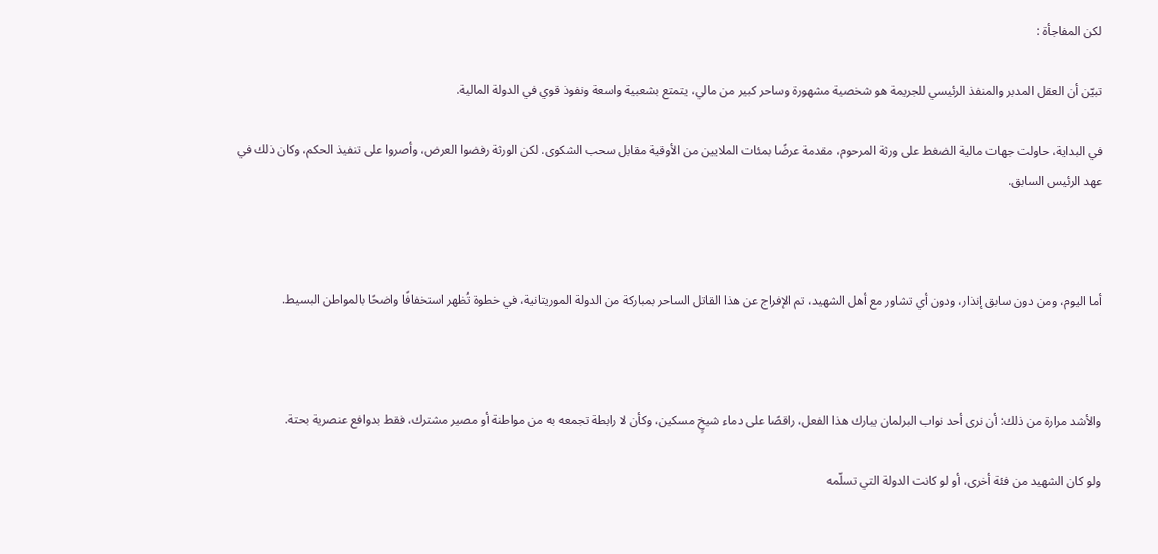لكن المفاجأة :

تبيّن أن العقل المدبر والمنفذ الرئيسي للجريمة هو شخصية مشهورة وساحر كبير من مالي، يتمتع بشعبية واسعة ونفوذ قوي في الدولة المالية.

في البداية، حاولت جهات مالية الضغط على ورثة المرحوم، مقدمة عرضًا بمئات الملايين من الأوقية مقابل سحب الشكوى. لكن الورثة رفضوا العرض، وأصروا على تنفيذ الحكم، وكان ذلك في عهد الرئيس السابق.



أما اليوم، ومن دون سابق إنذار، ودون أي تشاور مع أهل الشهيد، تم الإفراج عن هذا القاتل الساحر بمباركة من الدولة الموريتانية، في خطوة تُظهر استخفافًا واضحًا بالمواطن البسيط.



والأشد مرارة من ذلك: أن نرى أحد نواب البرلمان يبارك هذا الفعل، راقصًا على دماء شيخٍ مسكين، وكأن لا رابطة تجمعه به من مواطنة أو مصير مشترك، فقط بدوافع عنصرية بحتة.

ولو كان الشهيد من فئة أخرى، أو لو كانت الدولة التي تسلّمه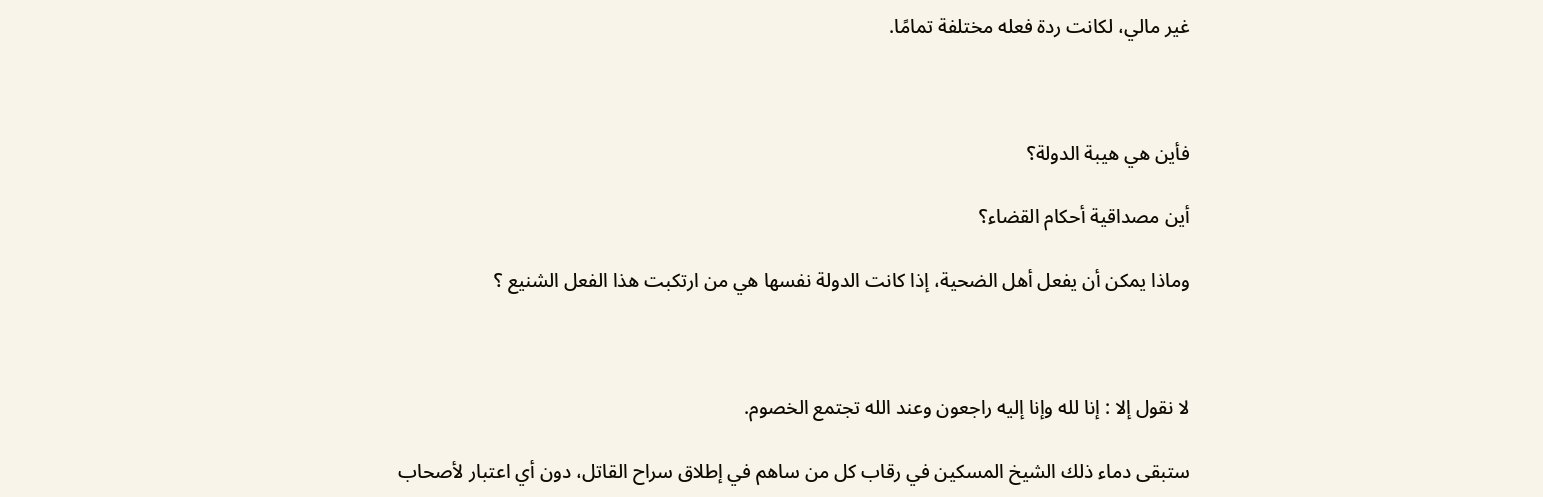غير مالي، لكانت ردة فعله مختلفة تمامًا.



فأين هي هيبة الدولة؟

أين مصداقية أحكام القضاء؟

وماذا يمكن أن يفعل أهل الضحية، إذا كانت الدولة نفسها هي من ارتكبت هذا الفعل الشنيع ؟



لا نقول إلا : إنا لله وإنا إليه راجعون وعند الله تجتمع الخصوم.

ستبقى دماء ذلك الشيخ المسكين في رقاب كل من ساهم في إطلاق سراح القاتل، دون أي اعتبار لأصحاب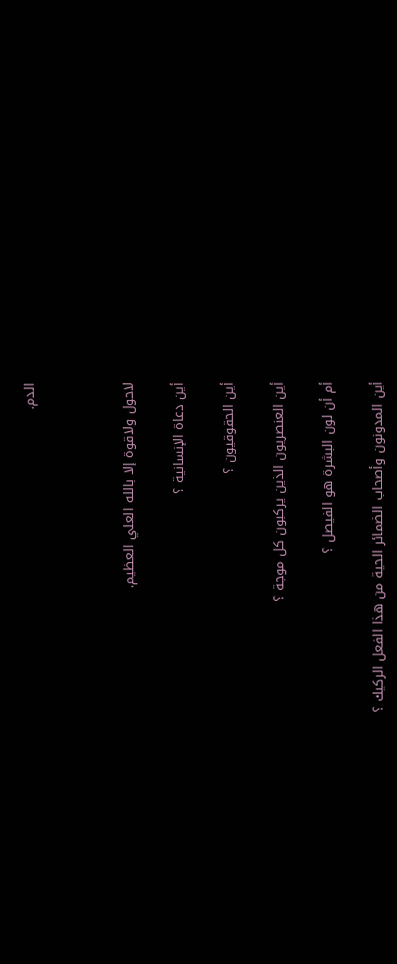الدم.



لاحول ولاقوة إلا بالله العلي العظيم.

أين دعاة الإنسانية ؟

أين الحقوقيون ؟

أين العنصريون الذين يركبون كل موجة ؟

أم أن لون البشرة هو الفيصل ؟

أين المدونون وأصحاب الضمائر الحية من هذا الفعل الركيك ؟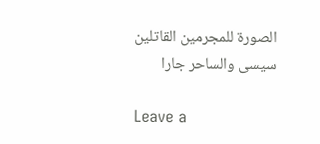الصورة للمجرمين القاتلين سيسى والساحر جارا

Leave a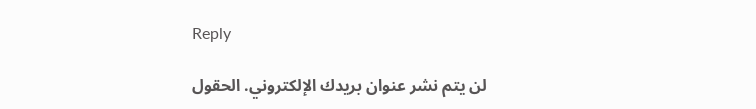Reply

لن يتم نشر عنوان بريدك الإلكتروني. الحقول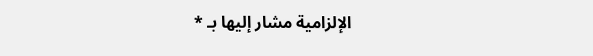الإلزامية مشار إليها بـ *